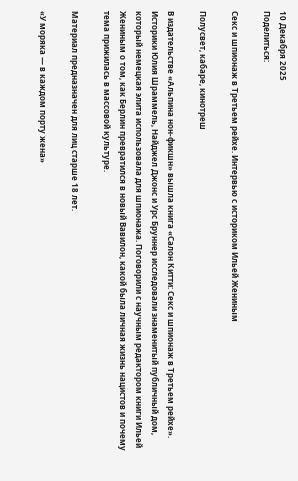10 Декабря 2025
Поделиться:

Секс и шпионаж в Третьем рейхе. Интервью с историком Ильей Жениным

Полусвет, кабаре, кинотреш

В издательстве «Альпина нон-фикшн» вышла книга «Салон Китти: Секс и шпионаж в Третьем рейхе». Историки Юлия Шраммель, Найджел Джонс и Урс Бруннер исследовали знаменитый публичный дом, который немецкая элита использовала для шпионажа. Поговорили с научным редактором книги Ильей Жениным о том, как Берлин превратился в новый Вавилон, какой была личная жизнь нацистов и почему тема прижилась в массовой культуре.

Материал предназначен для лиц старше 18 лет.

«У моряка — в каждом порту жена»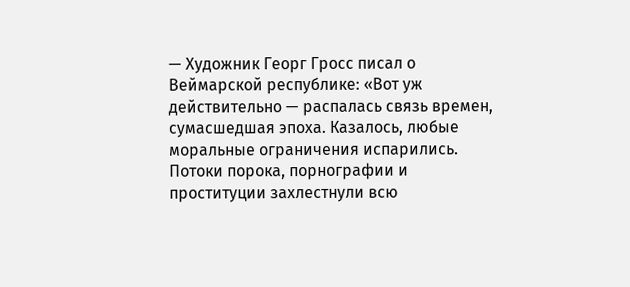— Художник Георг Гросс писал о Веймарской республике: «Вот уж действительно — распалась связь времен, сумасшедшая эпоха. Казалось, любые моральные ограничения испарились. Потоки порока, порнографии и проституции захлестнули всю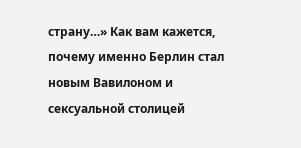страну…» Как вам кажется, почему именно Берлин стал новым Вавилоном и сексуальной столицей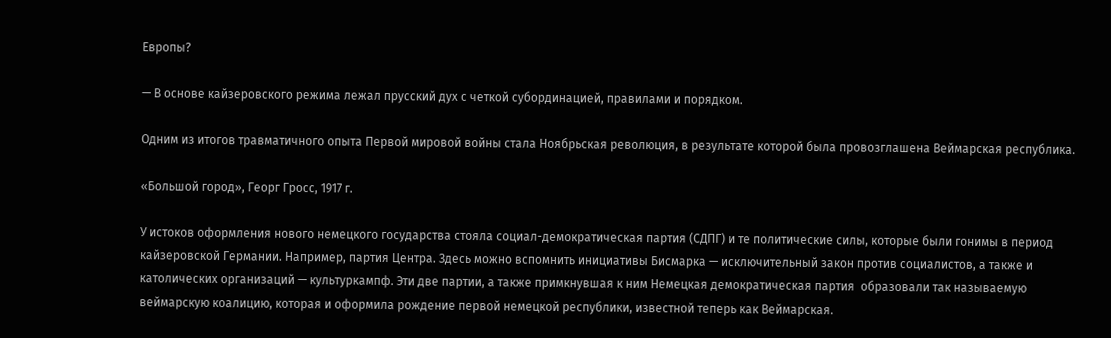Европы?

— В основе кайзеровского режима лежал прусский дух с четкой субординацией, правилами и порядком.

Одним из итогов травматичного опыта Первой мировой войны стала Ноябрьская революция, в результате которой была провозглашена Веймарская республика.

«Большой город», Георг Гросс, 1917 г.

У истоков оформления нового немецкого государства стояла социал-демократическая партия (СДПГ) и те политические силы, которые были гонимы в период кайзеровской Германии. Например, партия Центра. Здесь можно вспомнить инициативы Бисмарка — исключительный закон против социалистов, а также и католических организаций — культуркампф. Эти две партии, а также примкнувшая к ним Немецкая демократическая партия  образовали так называемую веймарскую коалицию, которая и оформила рождение первой немецкой республики, известной теперь как Веймарская.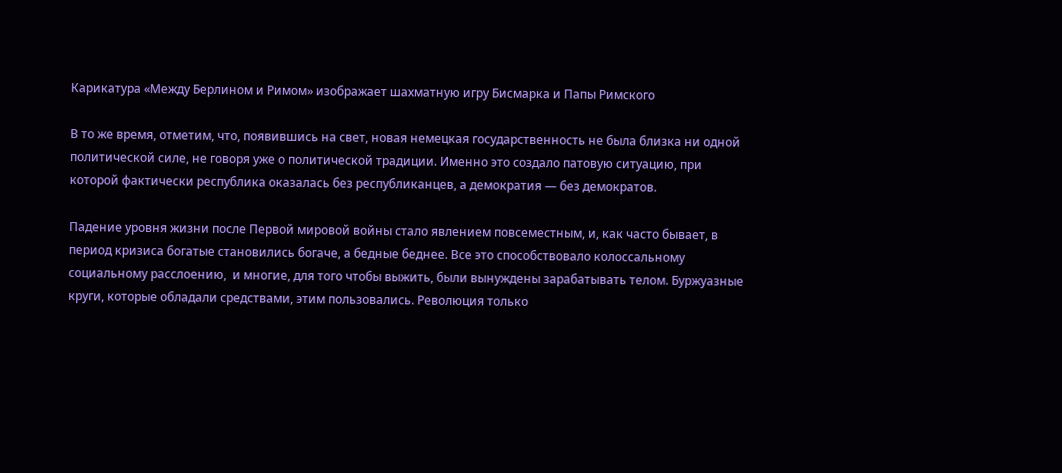Карикатура «Между Берлином и Римом» изображает шахматную игру Бисмарка и Папы Римского

В то же время, отметим, что, появившись на свет, новая немецкая государственность не была близка ни одной политической силе, не говоря уже о политической традиции. Именно это создало патовую ситуацию, при которой фактически республика оказалась без республиканцев, а демократия — без демократов.

Падение уровня жизни после Первой мировой войны стало явлением повсеместным, и, как часто бывает, в период кризиса богатые становились богаче, а бедные беднее. Все это способствовало колоссальному социальному расслоению,  и многие, для того чтобы выжить, были вынуждены зарабатывать телом. Буржуазные круги, которые обладали средствами, этим пользовались. Революция только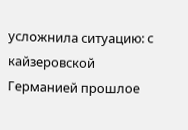усложнила ситуацию: с кайзеровской Германией прошлое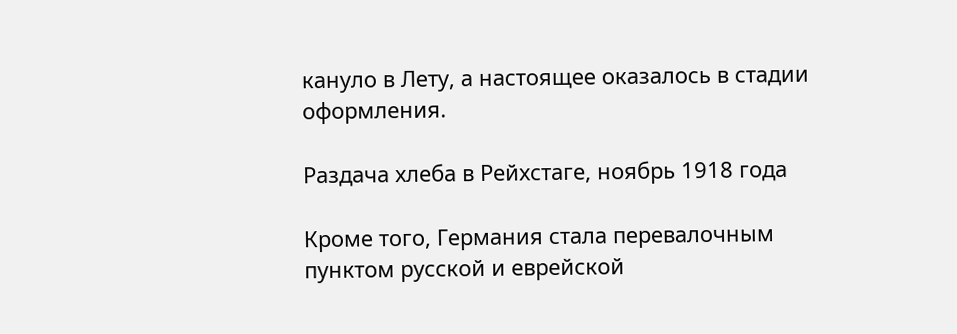кануло в Лету, а настоящее оказалось в стадии оформления.

Раздача хлеба в Рейхстаге, ноябрь 1918 года

Кроме того, Германия стала перевалочным пунктом русской и еврейской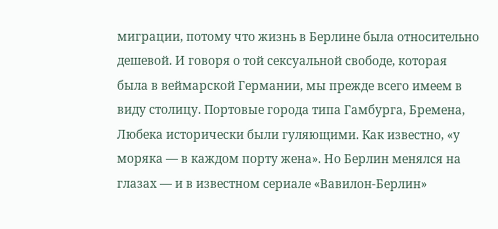миграции, потому что жизнь в Берлине была относительно дешевой. И говоря о той сексуальной свободе, которая была в веймарской Германии, мы прежде всего имеем в виду столицу. Портовые города типа Гамбурга, Бремена, Любека исторически были гуляющими. Как известно, «у моряка — в каждом порту жена». Но Берлин менялся на глазах — и в известном сериале «Вавилон-Берлин»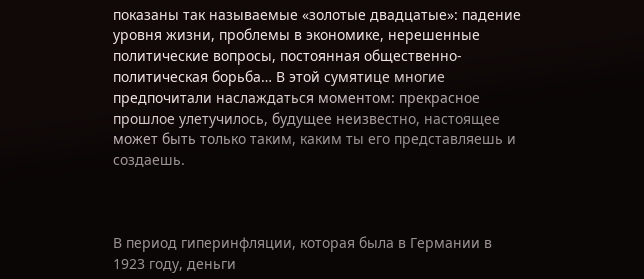показаны так называемые «золотые двадцатые»: падение уровня жизни, проблемы в экономике, нерешенные политические вопросы, постоянная общественно-политическая борьба… В этой сумятице многие предпочитали наслаждаться моментом: прекрасное прошлое улетучилось, будущее неизвестно, настоящее может быть только таким, каким ты его представляешь и создаешь.



В период гиперинфляции, которая была в Германии в 1923 году, деньги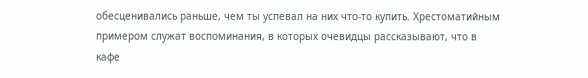обесценивались раньше, чем ты успевал на них что-то купить. Хрестоматийным примером служат воспоминания, в которых очевидцы рассказывают, что в кафе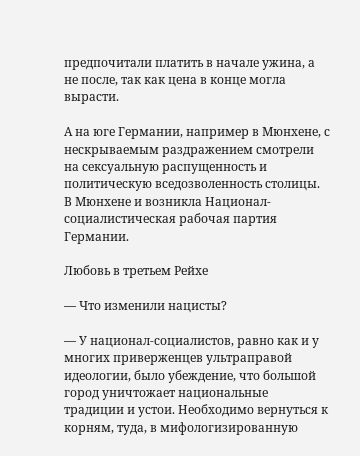предпочитали платить в начале ужина, а не после, так как цена в конце могла вырасти.

А на юге Германии, например в Мюнхене, с нескрываемым раздражением смотрели на сексуальную распущенность и политическую вседозволенность столицы. В Мюнхене и возникла Национал-социалистическая рабочая партия Германии.

Любовь в третьем Рейхе

— Что изменили нацисты?

— У национал-социалистов, равно как и у многих приверженцев ультраправой идеологии, было убеждение, что большой город уничтожает национальные традиции и устои. Необходимо вернуться к корням, туда, в мифологизированную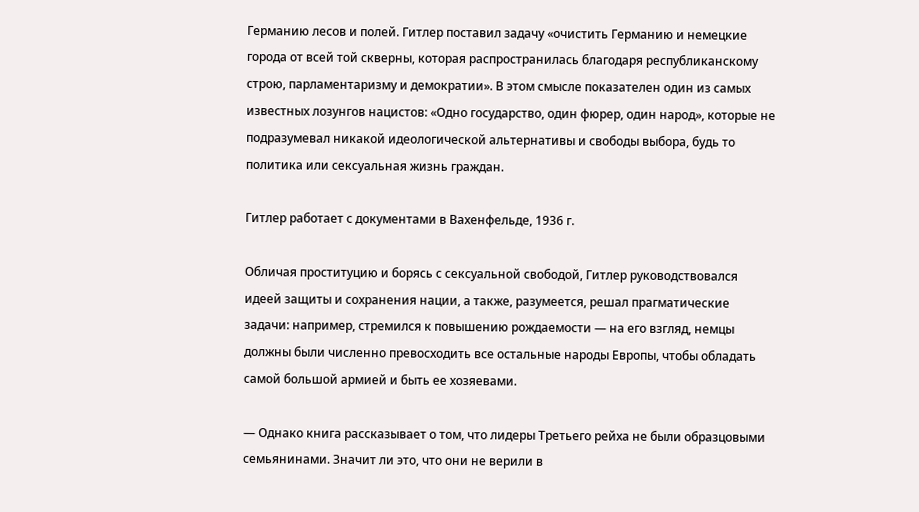Германию лесов и полей. Гитлер поставил задачу «очистить Германию и немецкие города от всей той скверны, которая распространилась благодаря республиканскому строю, парламентаризму и демократии». В этом смысле показателен один из самых известных лозунгов нацистов: «Одно государство, один фюрер, один народ», которые не подразумевал никакой идеологической альтернативы и свободы выбора, будь то политика или сексуальная жизнь граждан.

Гитлер работает с документами в Вахенфельде, 1936 г.

Обличая проституцию и борясь с сексуальной свободой, Гитлер руководствовался идеей защиты и сохранения нации, а также, разумеется, решал прагматические задачи: например, стремился к повышению рождаемости — на его взгляд, немцы должны были численно превосходить все остальные народы Европы, чтобы обладать  самой большой армией и быть ее хозяевами.

— Однако книга рассказывает о том, что лидеры Третьего рейха не были образцовыми семьянинами. Значит ли это, что они не верили в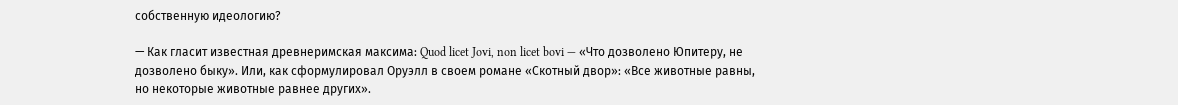собственную идеологию?

— Как гласит известная древнеримская максима: Quod licet Jovi, non licet bovi — «Что дозволено Юпитеру, не дозволено быку». Или, как сформулировал Оруэлл в своем романе «Скотный двор»: «Все животные равны, но некоторые животные равнее других».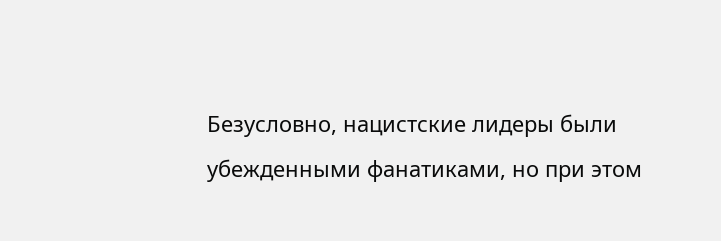Безусловно, нацистские лидеры были убежденными фанатиками, но при этом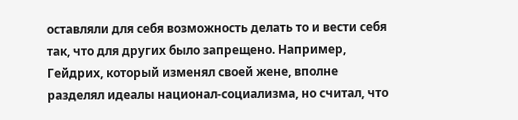оставляли для себя возможность делать то и вести себя так, что для других было запрещено. Например, Гейдрих, который изменял своей жене, вполне разделял идеалы национал-социализма, но считал, что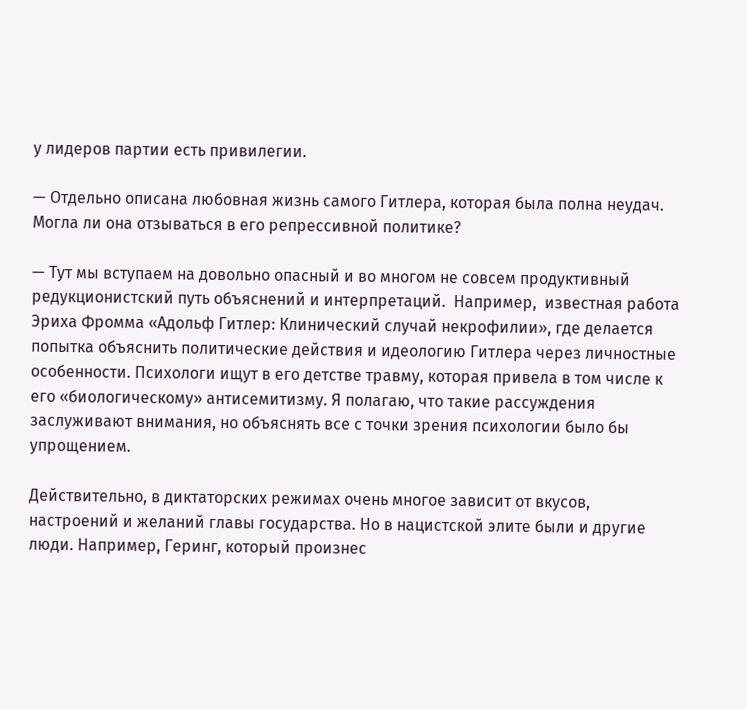у лидеров партии есть привилегии.

— Отдельно описана любовная жизнь самого Гитлера, которая была полна неудач. Могла ли она отзываться в его репрессивной политике?

— Тут мы вступаем на довольно опасный и во многом не совсем продуктивный редукционистский путь объяснений и интерпретаций.  Например,  известная работа Эриха Фромма «Адольф Гитлер: Клинический случай некрофилии», где делается попытка объяснить политические действия и идеологию Гитлера через личностные особенности. Психологи ищут в его детстве травму, которая привела в том числе к его «биологическому» антисемитизму. Я полагаю, что такие рассуждения заслуживают внимания, но объяснять все с точки зрения психологии было бы упрощением.

Действительно, в диктаторских режимах очень многое зависит от вкусов, настроений и желаний главы государства. Но в нацистской элите были и другие люди. Например, Геринг, который произнес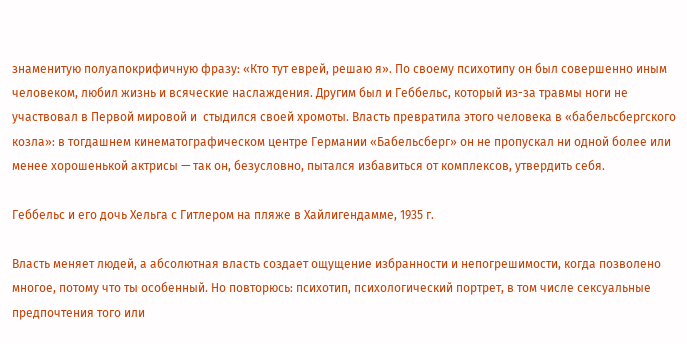знаменитую полуапокрифичную фразу: «Кто тут еврей, решаю я». По своему психотипу он был совершенно иным человеком, любил жизнь и всяческие наслаждения. Другим был и Геббельс, который из-за травмы ноги не участвовал в Первой мировой и  стыдился своей хромоты. Власть превратила этого человека в «бабельсбергского козла»: в тогдашнем кинематографическом центре Германии «Бабельсберг» он не пропускал ни одной более или менее хорошенькой актрисы — так он, безусловно, пытался избавиться от комплексов, утвердить себя.

Геббельс и его дочь Хельга с Гитлером на пляже в Хайлигендамме, 1935 г.

Власть меняет людей, а абсолютная власть создает ощущение избранности и непогрешимости, когда позволено многое, потому что ты особенный. Но повторюсь: психотип, психологический портрет, в том числе сексуальные предпочтения того или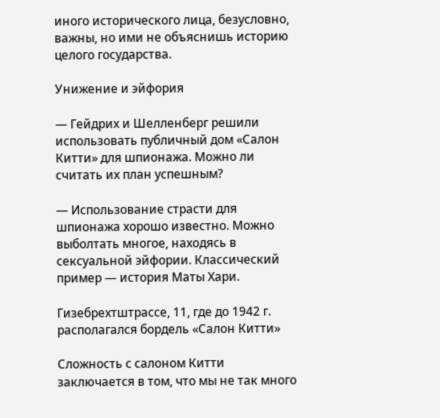иного исторического лица, безусловно, важны, но ими не объяснишь историю целого государства.

Унижение и эйфория

— Гейдрих и Шелленберг решили использовать публичный дом «Салон Китти» для шпионажа. Можно ли считать их план успешным?

— Использование страсти для шпионажа хорошо известно. Можно выболтать многое, находясь в сексуальной эйфории. Классический пример — история Маты Хари.

Гизебрехтштрассе, 11, где до 1942 г. располагался бордель «Салон Китти»

Сложность с салоном Китти заключается в том, что мы не так много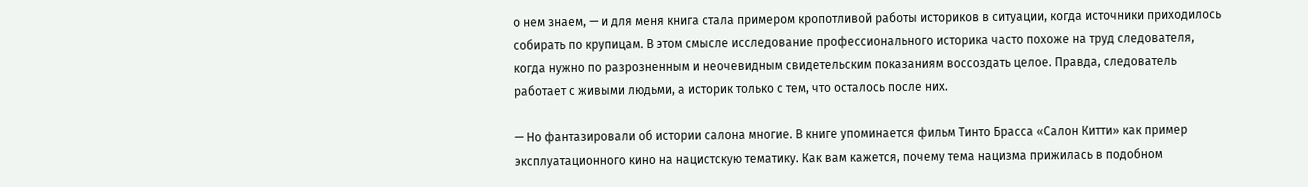о нем знаем, — и для меня книга стала примером кропотливой работы историков в ситуации, когда источники приходилось собирать по крупицам. В этом смысле исследование профессионального историка часто похоже на труд следователя, когда нужно по разрозненным и неочевидным свидетельским показаниям воссоздать целое. Правда, следователь работает с живыми людьми, а историк только с тем, что осталось после них.

— Но фантазировали об истории салона многие. В книге упоминается фильм Тинто Брасса «Салон Китти» как пример эксплуатационного кино на нацистскую тематику. Как вам кажется, почему тема нацизма прижилась в подобном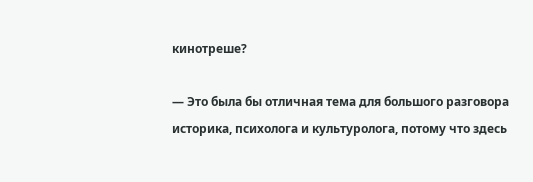кинотреше?

— Это была бы отличная тема для большого разговора историка, психолога и культуролога, потому что здесь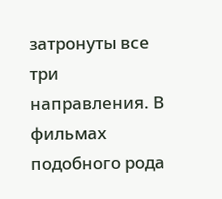затронуты все три направления. В фильмах подобного рода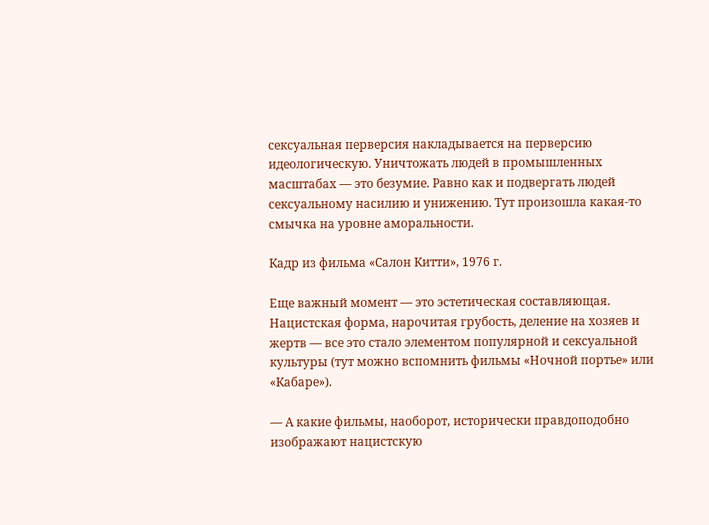сексуальная перверсия накладывается на перверсию идеологическую. Уничтожать людей в промышленных масштабах — это безумие. Равно как и подвергать людей сексуальному насилию и унижению. Тут произошла какая-то смычка на уровне аморальности.

Кадр из фильма «Салон Китти», 1976 г.

Еще важный момент — это эстетическая составляющая. Нацистская форма, нарочитая грубость, деление на хозяев и жертв — все это стало элементом популярной и сексуальной культуры (тут можно вспомнить фильмы «Ночной портье» или «Кабаре»).

— А какие фильмы, наоборот, исторически правдоподобно изображают нацистскую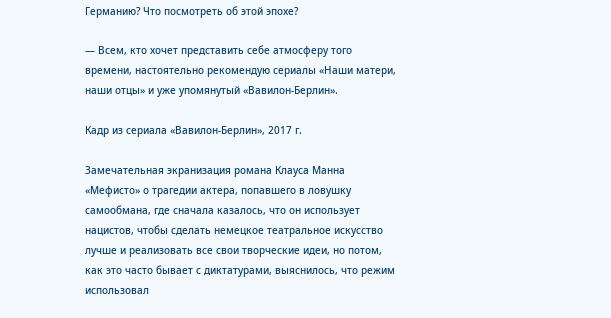Германию? Что посмотреть об этой эпохе?

— Всем, кто хочет представить себе атмосферу того времени, настоятельно рекомендую сериалы «Наши матери, наши отцы» и уже упомянутый «Вавилон-Берлин».

Кадр из сериала «Вавилон-Берлин», 2017 г.

Замечательная экранизация романа Клауса Манна «Мефисто» о трагедии актера, попавшего в ловушку самообмана, где сначала казалось, что он использует нацистов, чтобы сделать немецкое театральное искусство лучше и реализовать все свои творческие идеи, но потом, как это часто бывает с диктатурами, выяснилось, что режим использовал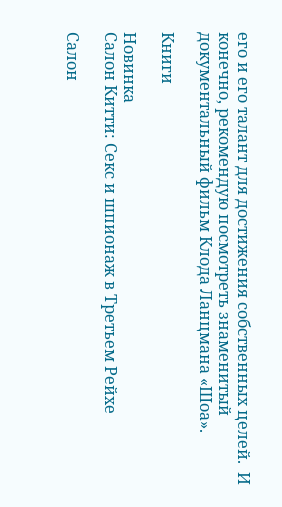его и его талант для достижения собственных целей.  И конечно, рекомендую посмотреть знаменитый документальный фильм Клода Ланцмана «Шоа».

Книги

Новинка
Салон Китти: Секс и шпионаж в Третьем Рейхе

Салон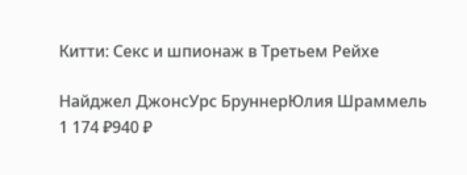Китти: Секс и шпионаж в Третьем Рейхе

Найджел ДжонсУрс БруннерЮлия Шраммель
1 174 ₽940 ₽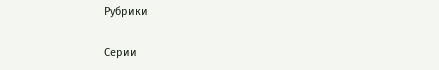Рубрики

Серии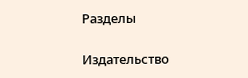Разделы

Издательство